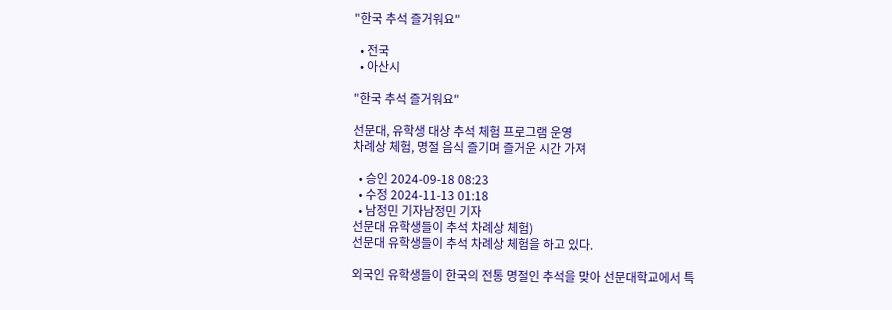"한국 추석 즐거워요"

  • 전국
  • 아산시

"한국 추석 즐거워요"

선문대, 유학생 대상 추석 체험 프로그램 운영
차례상 체험, 명절 음식 즐기며 즐거운 시간 가져

  • 승인 2024-09-18 08:23
  • 수정 2024-11-13 01:18
  • 남정민 기자남정민 기자
선문대 유학생들이 추석 차례상 체험)
선문대 유학생들이 추석 차례상 체험을 하고 있다.

외국인 유학생들이 한국의 전통 명절인 추석을 맞아 선문대학교에서 특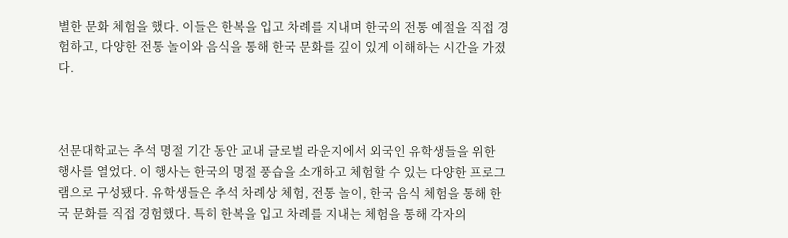별한 문화 체험을 했다. 이들은 한복을 입고 차례를 지내며 한국의 전통 예절을 직접 경험하고, 다양한 전통 놀이와 음식을 통해 한국 문화를 깊이 있게 이해하는 시간을 가졌다.



선문대학교는 추석 명절 기간 동안 교내 글로벌 라운지에서 외국인 유학생들을 위한 행사를 열었다. 이 행사는 한국의 명절 풍습을 소개하고 체험할 수 있는 다양한 프로그램으로 구성됐다. 유학생들은 추석 차례상 체험, 전통 놀이, 한국 음식 체험을 통해 한국 문화를 직접 경험했다. 특히 한복을 입고 차례를 지내는 체험을 통해 각자의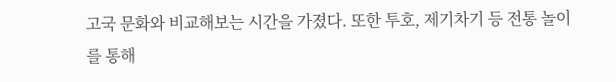고국 문화와 비교해보는 시간을 가졌다. 또한 투호, 제기차기 등 전통 놀이를 통해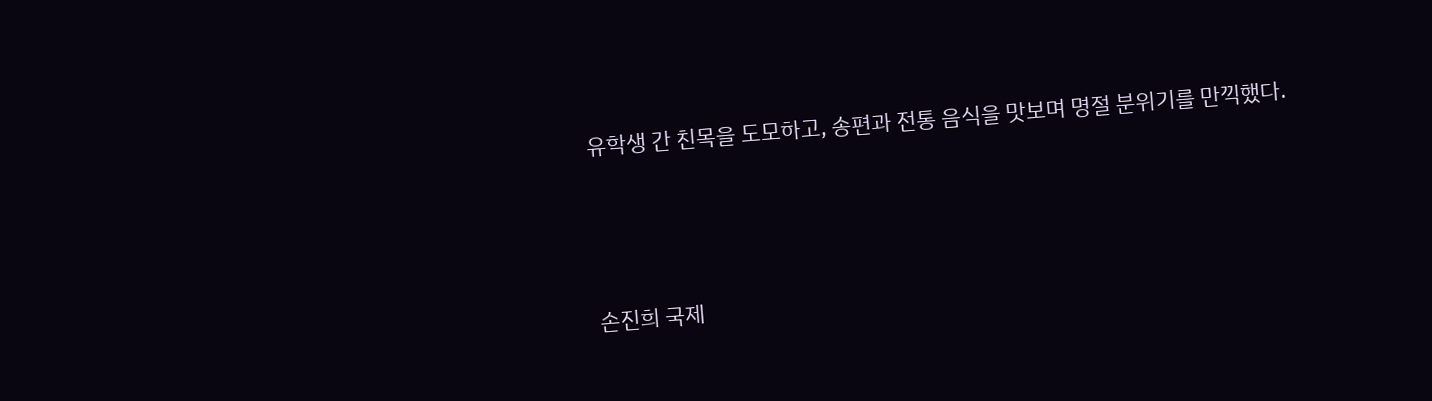유학생 간 친목을 도모하고, 송편과 전통 음식을 맛보며 명절 분위기를 만끽했다.



손진희 국제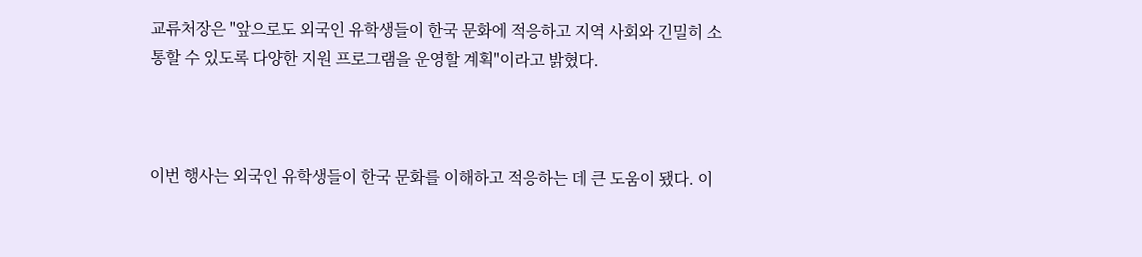교류처장은 "앞으로도 외국인 유학생들이 한국 문화에 적응하고 지역 사회와 긴밀히 소통할 수 있도록 다양한 지원 프로그램을 운영할 계획"이라고 밝혔다.



이번 행사는 외국인 유학생들이 한국 문화를 이해하고 적응하는 데 큰 도움이 됐다. 이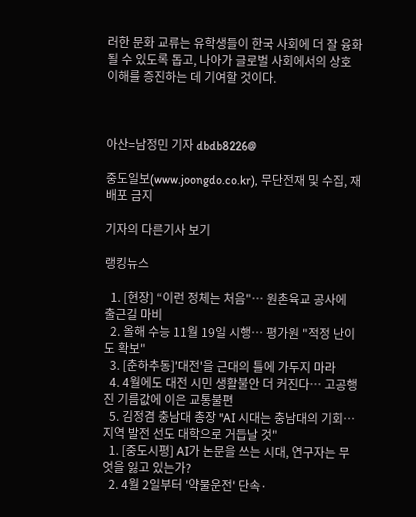러한 문화 교류는 유학생들이 한국 사회에 더 잘 융화될 수 있도록 돕고, 나아가 글로벌 사회에서의 상호 이해를 증진하는 데 기여할 것이다.



아산=남정민 기자 dbdb8226@

중도일보(www.joongdo.co.kr), 무단전재 및 수집, 재배포 금지

기자의 다른기사 보기

랭킹뉴스

  1. [현장] “이런 정체는 처음"… 원촌육교 공사에 출근길 마비
  2. 올해 수능 11월 19일 시행… 평가원 "적정 난이도 확보"
  3. [춘하추동]'대전'을 근대의 틀에 가두지 마라
  4. 4월에도 대전 시민 생활불안 더 커진다… 고공행진 기름값에 이은 교통불편
  5. 김정겸 충남대 총장 "AI 시대는 충남대의 기회…지역 발전 선도 대학으로 거듭날 것"
  1. [중도시평] AI가 논문을 쓰는 시대, 연구자는 무엇을 잃고 있는가?
  2. 4월 2일부터 '약물운전' 단속·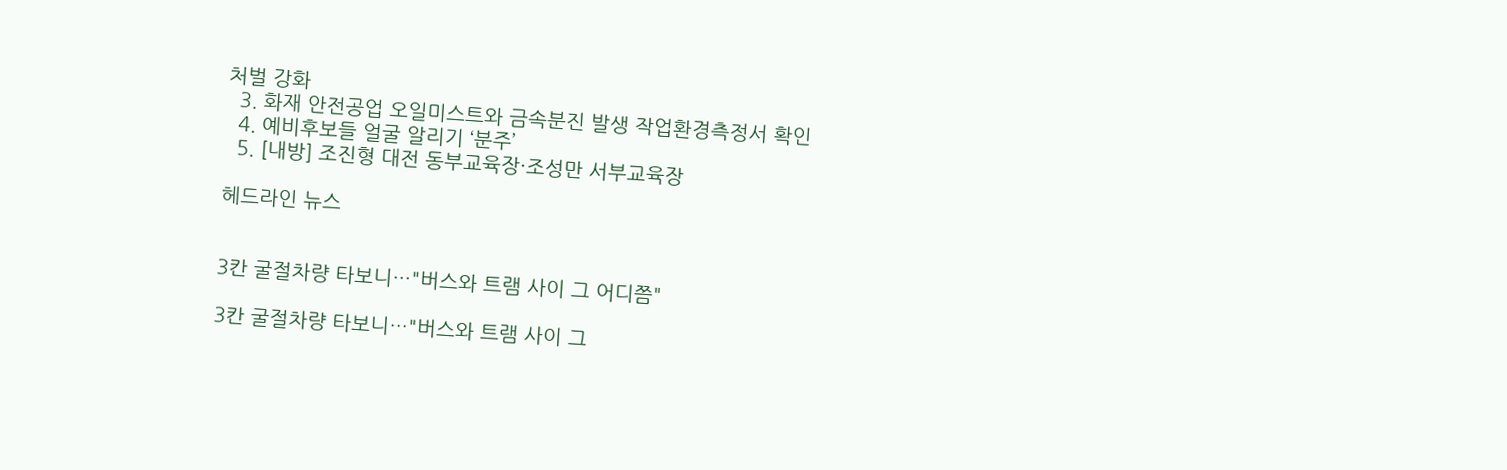처벌 강화
  3. 화재 안전공업 오일미스트와 금속분진 발생 작업환경측정서 확인
  4. 예비후보들 얼굴 알리기 ‘분주’
  5. [내방] 조진형 대전 동부교육장·조성만 서부교육장

헤드라인 뉴스


3칸 굴절차량 타보니…"버스와 트램 사이 그 어디쯤"

3칸 굴절차량 타보니…"버스와 트램 사이 그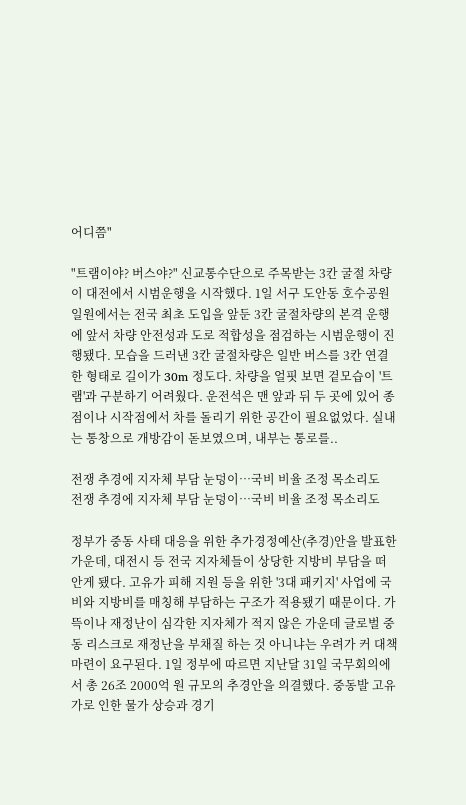어디쯤"

"트램이야? 버스야?" 신교통수단으로 주목받는 3칸 굴절 차량이 대전에서 시범운행을 시작했다. 1일 서구 도안동 호수공원 일원에서는 전국 최초 도입을 앞둔 3칸 굴절차량의 본격 운행에 앞서 차량 안전성과 도로 적합성을 점검하는 시범운행이 진행됐다. 모습을 드러낸 3칸 굴절차량은 일반 버스를 3칸 연결한 형태로 길이가 30m 정도다. 차량을 얼핏 보면 겉모습이 '트램'과 구분하기 어려웠다. 운전석은 맨 앞과 뒤 두 곳에 있어 종점이나 시작점에서 차를 돌리기 위한 공간이 필요없었다. 실내는 통창으로 개방감이 돋보였으며, 내부는 통로를..

전쟁 추경에 지자체 부담 눈덩이…국비 비율 조정 목소리도
전쟁 추경에 지자체 부담 눈덩이…국비 비율 조정 목소리도

정부가 중동 사태 대응을 위한 추가경정예산(추경)안을 발표한 가운데, 대전시 등 전국 지자체들이 상당한 지방비 부담을 떠 안게 됐다. 고유가 피해 지원 등을 위한 '3대 패키지' 사업에 국비와 지방비를 매칭해 부담하는 구조가 적용됐기 때문이다. 가뜩이나 재정난이 심각한 지자체가 적지 않은 가운데 글로벌 중동 리스크로 재정난을 부채질 하는 것 아니냐는 우려가 커 대책 마련이 요구된다. 1일 정부에 따르면 지난달 31일 국무회의에서 총 26조 2000억 원 규모의 추경안을 의결했다. 중동발 고유가로 인한 물가 상승과 경기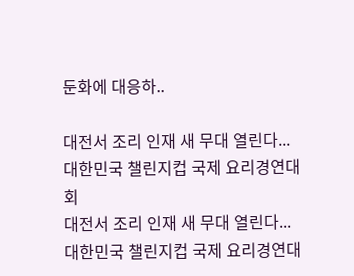둔화에 대응하..

대전서 조리 인재 새 무대 열린다... 대한민국 챌린지컵 국제 요리경연대회
대전서 조리 인재 새 무대 열린다... 대한민국 챌린지컵 국제 요리경연대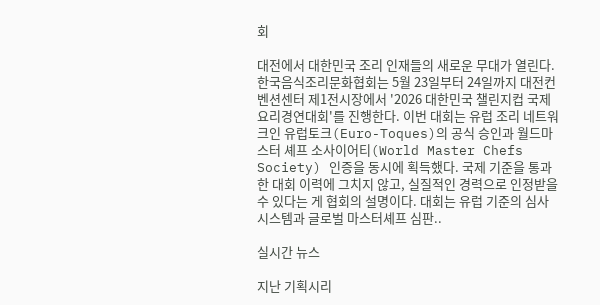회

대전에서 대한민국 조리 인재들의 새로운 무대가 열린다. 한국음식조리문화협회는 5월 23일부터 24일까지 대전컨벤션센터 제1전시장에서 '2026 대한민국 챌린지컵 국제 요리경연대회'를 진행한다. 이번 대회는 유럽 조리 네트워크인 유럽토크(Euro-Toques)의 공식 승인과 월드마스터 셰프 소사이어티(World Master Chefs Society) 인증을 동시에 획득했다. 국제 기준을 통과한 대회 이력에 그치지 않고, 실질적인 경력으로 인정받을 수 있다는 게 협회의 설명이다. 대회는 유럽 기준의 심사 시스템과 글로벌 마스터셰프 심판..

실시간 뉴스

지난 기획시리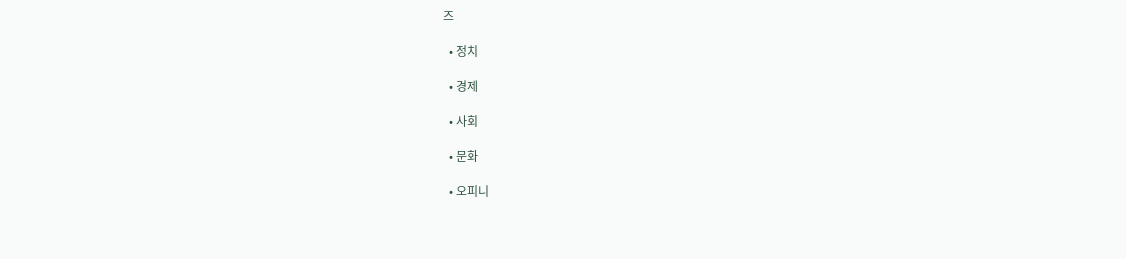즈

  • 정치

  • 경제

  • 사회

  • 문화

  • 오피니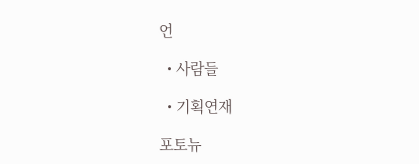언

  • 사람들

  • 기획연재

포토뉴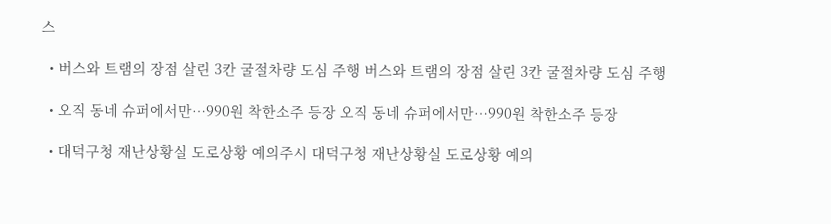스

  • 버스와 트램의 장점 살린 3칸 굴절차량 도심 주행 버스와 트램의 장점 살린 3칸 굴절차량 도심 주행

  • 오직 동네 슈퍼에서만…990원 착한소주 등장 오직 동네 슈퍼에서만…990원 착한소주 등장

  • 대덕구청 재난상황실 도로상황 예의주시 대덕구청 재난상황실 도로상황 예의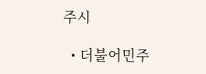주시

  • 더불어민주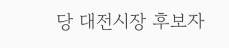당 대전시장 후보자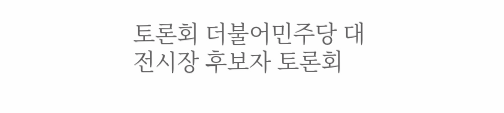토론회 더불어민주당 대전시장 후보자 토론회